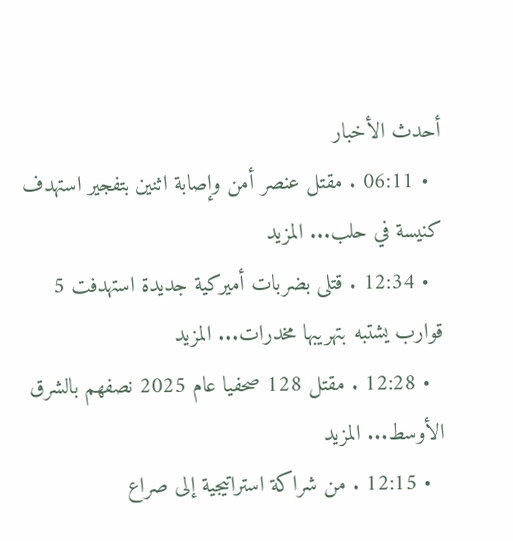أحدث الأخبار
  • 06:11 . مقتل عنصر أمن وإصابة اثنين بتفجير استهدف كنيسة في حلب... المزيد
  • 12:34 . قتلى بضربات أميركية جديدة استهدفت 5 قوارب يشتبه بتهريبها مخدرات... المزيد
  • 12:28 . مقتل 128 صحفيا عام 2025 نصفهم بالشرق الأوسط... المزيد
  • 12:15 . من شراكة استراتيجية إلى صراع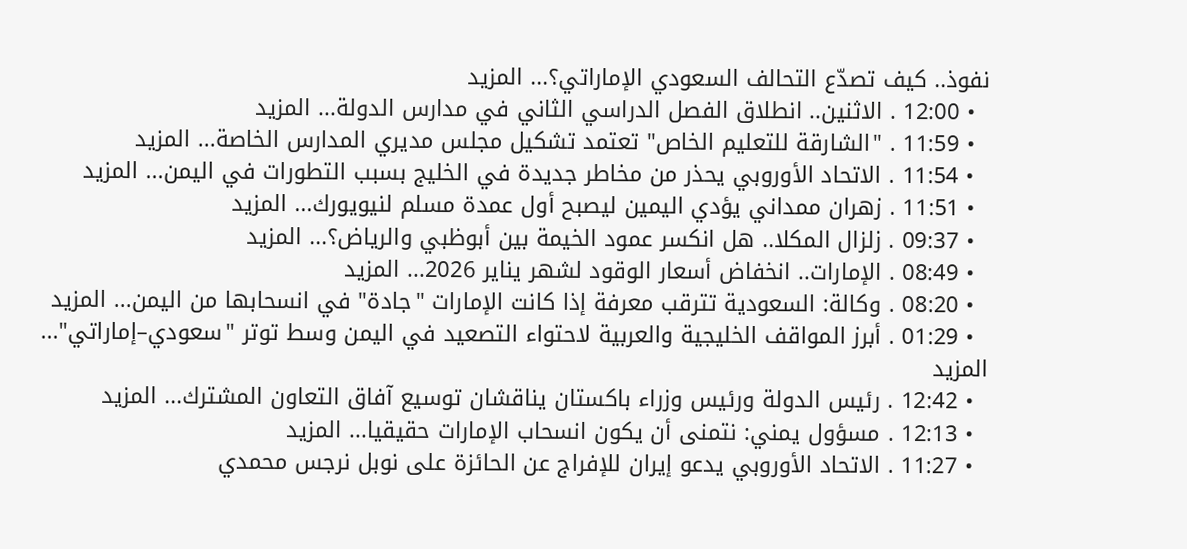نفوذ.. كيف تصدّع التحالف السعودي الإماراتي؟... المزيد
  • 12:00 . الاثنين.. انطلاق الفصل الدراسي الثاني في مدارس الدولة... المزيد
  • 11:59 . "الشارقة للتعليم الخاص" تعتمد تشكيل مجلس مديري المدارس الخاصة... المزيد
  • 11:54 . الاتحاد الأوروبي يحذر من مخاطر جديدة في الخليج بسبب التطورات في اليمن... المزيد
  • 11:51 . زهران ممداني يؤدي اليمين ليصبح أول عمدة مسلم لنيويورك... المزيد
  • 09:37 . زلزال المكلا.. هل انكسر عمود الخيمة بين أبوظبي والرياض؟... المزيد
  • 08:49 . الإمارات.. انخفاض أسعار الوقود لشهر يناير 2026... المزيد
  • 08:20 . وكالة: السعودية تترقب معرفة إذا كانت الإمارات "جادة" في انسحابها من اليمن... المزيد
  • 01:29 . أبرز المواقف الخليجية والعربية لاحتواء التصعيد في اليمن وسط توتر "سعودي–إماراتي"... المزيد
  • 12:42 . رئيس الدولة ورئيس وزراء باكستان يناقشان توسيع آفاق التعاون المشترك... المزيد
  • 12:13 . مسؤول يمني: نتمنى أن يكون انسحاب الإمارات حقيقيا... المزيد
  • 11:27 . الاتحاد الأوروبي يدعو إيران للإفراج عن الحائزة على نوبل نرجس محمدي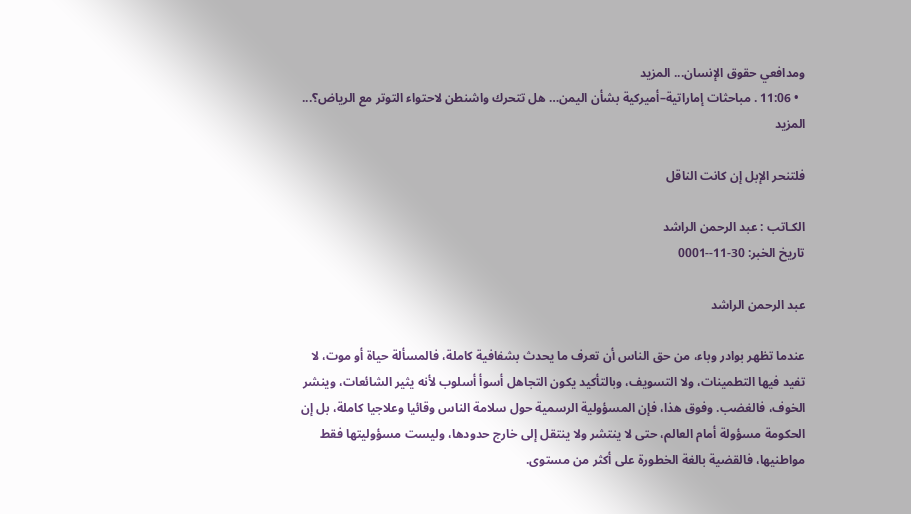ومدافعي حقوق الإنسان... المزيد
  • 11:06 . مباحثات إماراتية–أميركية بشأن اليمن… هل تتحرك واشنطن لاحتواء التوتر مع الرياض؟... المزيد

فلتنحر الإبل إن كانت الناقل

الكـاتب : عبد الرحمن الراشد
تاريخ الخبر: 30-11--0001

عبد الرحمن الراشد

عندما تظهر بوادر وباء، من حق الناس أن تعرف ما يحدث بشفافية كاملة، فالمسألة حياة أو موت، لا تفيد فيها التطمينات، ولا التسويف، وبالتأكيد يكون التجاهل أسوأ أسلوب لأنه يثير الشائعات، وينشر الخوف، فالغضب. وفوق هذا، فإن المسؤولية الرسمية حول سلامة الناس وقائيا وعلاجيا كاملة، بل إن الحكومة مسؤولة أمام العالم، حتى لا ينتشر ولا ينتقل إلى خارج حدودها، وليست مسؤوليتها فقط مواطنيها، فالقضية بالغة الخطورة على أكثر من مستوى.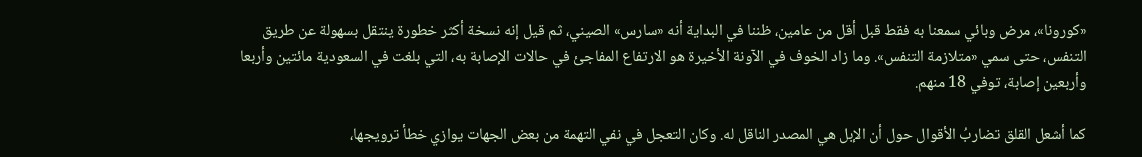«كورونا»، مرض وبائي سمعنا به فقط قبل أقل من عامين، ظننا في البداية أنه «سارس» الصيني، ثم قيل إنه نسخة أكثر خطورة ينتقل بسهولة عن طريق التنفس، حتى سمي «متلازمة التنفس». وما زاد الخوف في الآونة الأخيرة هو الارتفاع المفاجئ في حالات الإصابة به، التي بلغت في السعودية مائتين وأربعا وأربعين إصابة، توفي 18 منهم.

كما أشعل القلق تضاربُ الأقوال حول أن الإبل هي المصدر الناقل له. وكان التعجل في نفي التهمة من بعض الجهات يوازي خطأ ترويجها،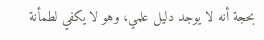بحجة أنه لا يوجد دليل علمي، وهو لا يكفي لطمأنة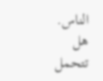الناس. هل تتحمل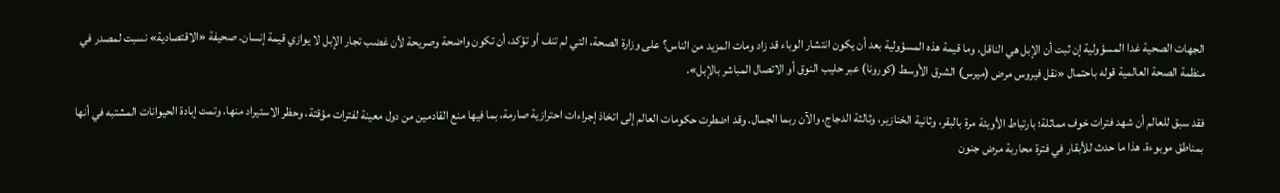الجهات الصحية غدا المسؤولية إن ثبت أن الإبل هي الناقل، وما قيمة هذه المسؤولية بعد أن يكون انتشار الوباء قد زاد ومات المزيد من الناس؟ على وزارة الصحة، التي لم تنف أو تؤكد، أن تكون واضحة وصريحة لأن غضب تجار الإبل لا يوازي قيمة إنسان. صحيفة «الاقتصادية» نسبت لمصدر في منظمة الصحة العالمية قوله باحتمال «نقل فيروس مرض (ميرس) الشرق الأوسط (كورونا) عبر حليب النوق أو الاتصال المباشر بالإبل».

فقد سبق للعالم أن شهد فترات خوف مماثلة؛ بارتباط الأوبئة مرة بالبقر، وثانية الخنازير، وثالثة الدجاج، والآن ربما الجمال. وقد اضطرت حكومات العالم إلى اتخاذ إجراءات احترازية صارمة، بما فيها منع القادمين من دول معينة لفترات مؤقتة، وحظر الاستيراد منها. وتمت إبادة الحيوانات المشتبه في أنها بمناطق موبوءة. هذا ما حدث للأبقار في فترة محاربة مرض جنون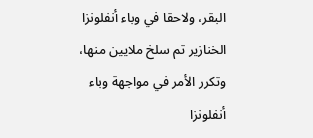البقر، ولاحقا في وباء أنفلونزا الخنازير تم سلخ ملايين منها، وتكرر الأمر في مواجهة وباء أنفلونزا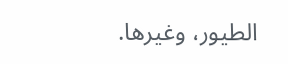الطيور، وغيرها.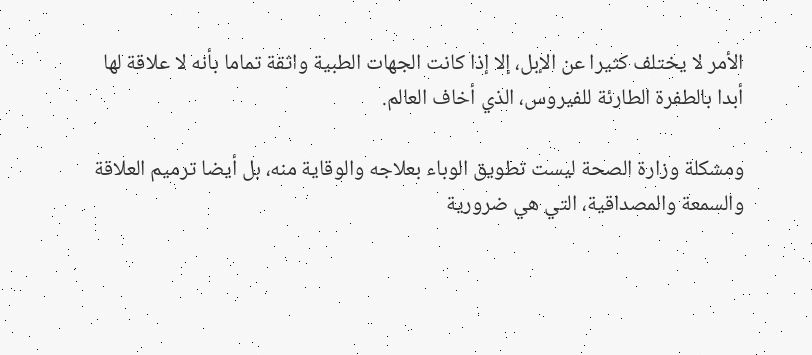الأمر لا يختلف كثيرا عن الإبل، إلا إذا كانت الجهات الطبية واثقة تماما بأنه لا علاقة لها أبدا بالطفرة الطارئة للفيروس، الذي أخاف العالم.

ومشكلة وزارة الصحة ليست تطويق الوباء بعلاجه والوقاية منه، بل أيضا ترميم العلاقة والسمعة والمصداقية، التي هي ضرورية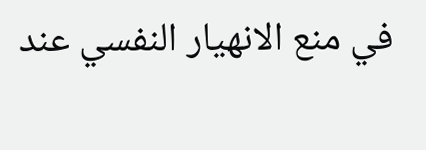في منع الانهيار النفسي عند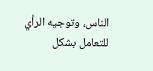الناس، وتوجيه الرأي للتعامل بشكل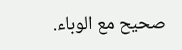صحيح مع الوباء.